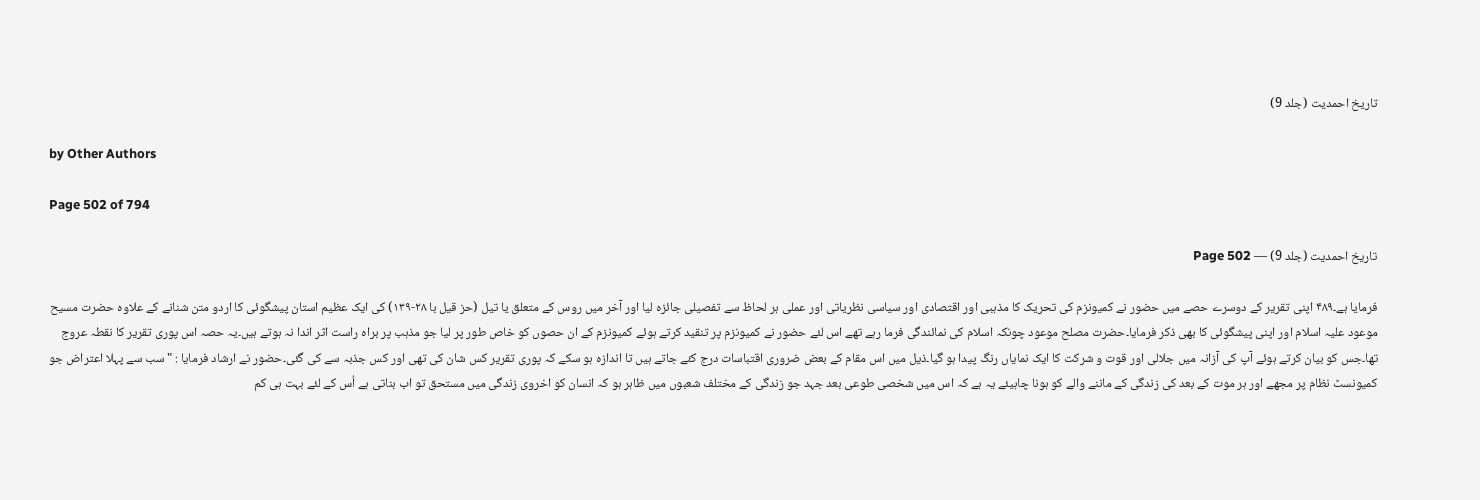تاریخ احمدیت (جلد 9)

by Other Authors

Page 502 of 794

تاریخ احمدیت (جلد 9) — Page 502

فرمایا ہے۔۴۸۹ اپنی تقریر کے دوسرے حصے میں حضور نے کمیونزم کی تحریک کا مذہبی اور اقتصادی اور سیاسی نظریاتی اور عملی ہر لحاظ سے تفصیلی جائزہ لیا اور آخر میں روس کے متعلق یا تیل (حز قیل با ۲۸-۱۳۹) کی ایک عظیم استان پیشگوئی کا اردو متن شنانے کے علاوہ حضرت مسیح موعود علیہ اسلام اور اپنی پیشگوئی کا بھی ذکر فرمایا۔حضرت مصلح موعود چونکہ اسلام کی نمائندگی فرما رہے تھے اس لئے حضور نے کمیونزم پر تنقید کرتے ہوئے کمیونزم کے ان حصوں کو خاص طور پر لیا جو مذہب پر براہ راست اثر اندا نہ ہوتے ہیں۔یہ حصہ اس پوری تقریر کا نقطہ عروج تھا۔جس کو بیان کرتے ہوئے آپ کی آزانہ میں جلالی اور قوت و شرکت کا ایک نمایاں رنگ پیدا ہو گیا۔ذیل میں اس مقام کے بعض ضروری اقتباسات درج کئے جاتے ہیں تا اندازہ ہو سکے کہ پوری تقریر کس شان کی تھی اور کس جذبہ سے کی گئی۔حضور نے ارشاد فرمایا : " سب سے پہلا اعتراض جو کمیونسٹ نظام پر مجھے اور ہر موت کے بعد کی زندگی کے ماننے والے کو ہونا چاہیئے یہ ہے کہ اس میں شخصی طوعی بعد جہد جو زندگی کے مختلف شعبوں میں ظاہر ہو کہ انسان کو اخروی زندگی میں مستحق تو اب بناتی ہے اُس کے لئے بہت ہی کم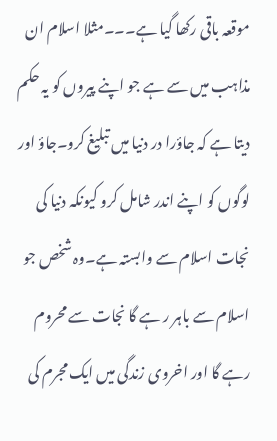موقعہ باقی رکھا گیا ہے۔۔۔مثلا اسلام ان مذاہب میں سے ہے جو اپنے پیروں کو یہ حکم دیتا ہے کہ جاؤرا در دنیا میں تبلیغ کرو۔جاؤ اور لوگوں کو اپنے اندر شامل کرو کیونکہ دنیا کی نجات اسلام سے وابستہ ہے۔وہ شخص جو اسلام سے باہر ر ہے گا نجات سے محروم رہے گا اور اخروی زندگی میں ایک مجرم کی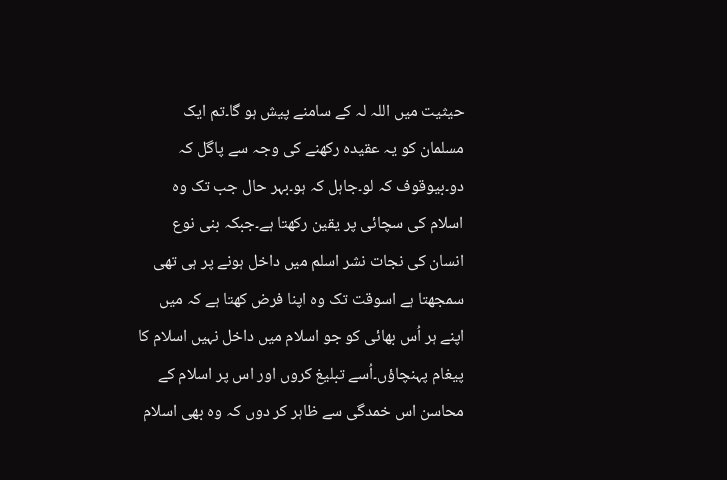حیثیت میں اللہ لہ کے سامنے پیش ہو گا۔تم ایک مسلمان کو یہ عقیدہ رکھنے کی وجہ سے پاگل کہ دو۔بیوقوف کہ لو۔جاہل کہ ہو۔بہر حال جب تک وہ اسلام کی سچائی پر یقین رکھتا ہے۔جبکہ بنی نوع انسان کی نجات نشر اسلم میں داخل ہونے پر ہی تھی سمجھتا ہے اسوقت تک وہ اپنا فرض کھتا ہے کہ میں اپنے ہر اُس بھائی کو جو اسلام میں داخل نہیں اسلام کا پیغام پہنچاؤں۔اُسے تبلیغ کروں اور اس پر اسلام کے محاسن اس خمدگی سے ظاہر کر دوں کہ وہ بھی اسلام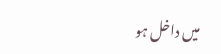میں داخل ہو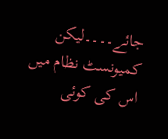جائے۔۔۔۔لیکن کمیونسٹ نظام میں اس کی کوئی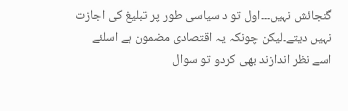گنجائش نہیں۔۔۔اول تو د سیاسی طور پر تبلیغ کی اجازت نہیں دیتے۔لیکن چونکہ یہ اقتصادی مضمون ہے اسلئے اسے نظر اندازند بھی کردو تو سوال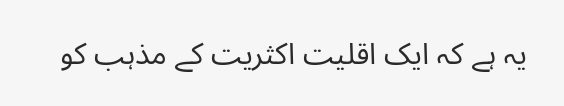یہ ہے کہ ایک اقلیت اکثریت کے مذہب کو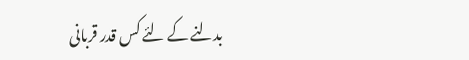بدلنے کے لئے کس قدر قربانی